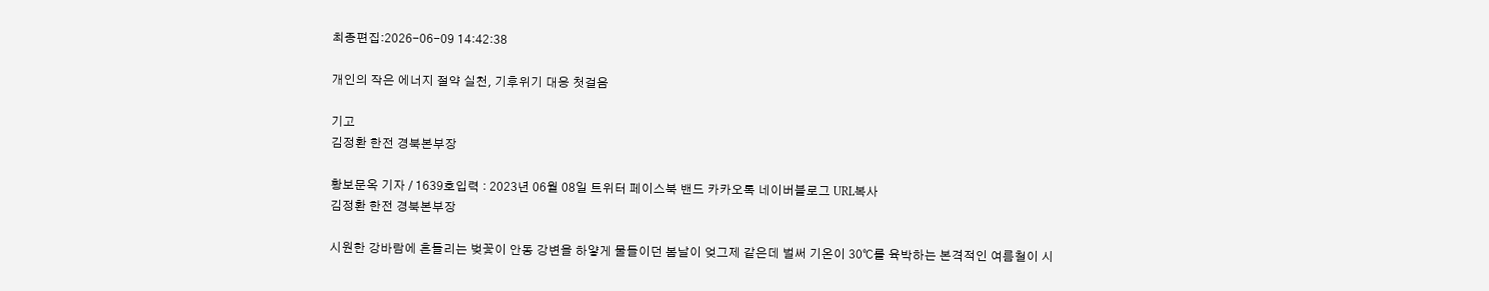최종편집:2026-06-09 14:42:38

개인의 작은 에너지 절약 실천, 기후위기 대응 첫걸음

기고
김정환 한전 경북본부장

황보문옥 기자 / 1639호입력 : 2023년 06월 08일 트위터 페이스북 밴드 카카오톡 네이버블로그 URL복사
김정환 한전 경북본부장

시원한 강바람에 흔들리는 벚꽃이 안동 강변을 하얗게 물들이던 봄날이 엊그제 같은데 벌써 기온이 30℃를 육박하는 본격적인 여름철이 시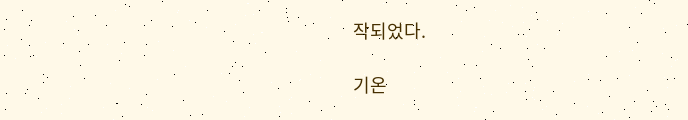작되었다.

기온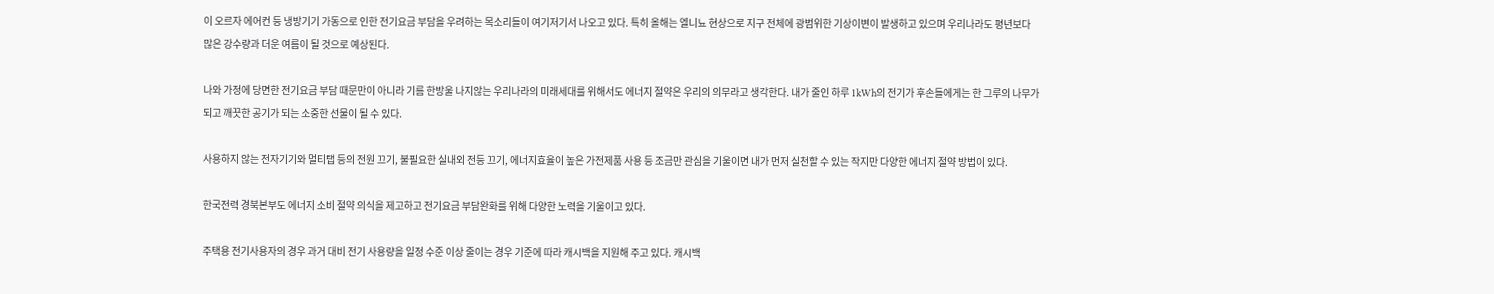이 오르자 에어컨 등 냉방기기 가동으로 인한 전기요금 부담을 우려하는 목소리들이 여기저기서 나오고 있다. 특히 올해는 엘니뇨 현상으로 지구 전체에 광범위한 기상이변이 발생하고 있으며 우리나라도 평년보다 많은 강수량과 더운 여름이 될 것으로 예상된다.

나와 가정에 당면한 전기요금 부담 때문만이 아니라 기름 한방울 나지않는 우리나라의 미래세대를 위해서도 에너지 절약은 우리의 의무라고 생각한다. 내가 줄인 하루 1kWh의 전기가 후손들에게는 한 그루의 나무가 되고 깨끗한 공기가 되는 소중한 선물이 될 수 있다.

사용하지 않는 전자기기와 멀티탭 등의 전원 끄기, 불필요한 실내외 전등 끄기, 에너지효율이 높은 가전제품 사용 등 조금만 관심을 기울이면 내가 먼저 실천할 수 있는 작지만 다양한 에너지 절약 방법이 있다.

한국전력 경북본부도 에너지 소비 절약 의식을 제고하고 전기요금 부담완화를 위해 다양한 노력을 기울이고 있다.

주택용 전기사용자의 경우 과거 대비 전기 사용량을 일정 수준 이상 줄이는 경우 기준에 따라 캐시백을 지원해 주고 있다. 캐시백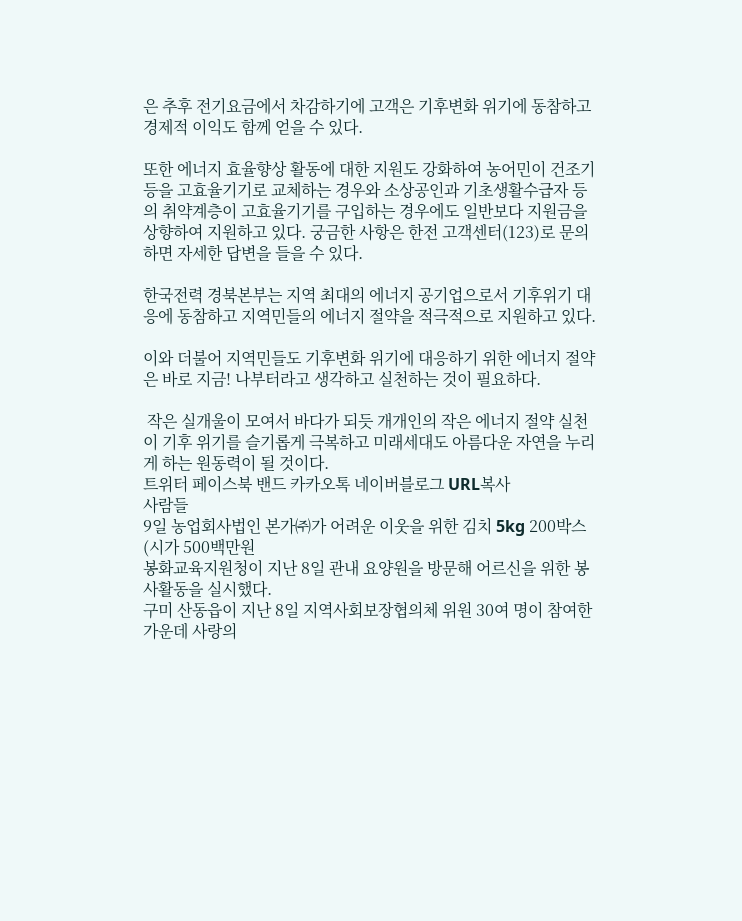은 추후 전기요금에서 차감하기에 고객은 기후변화 위기에 동참하고 경제적 이익도 함께 얻을 수 있다.

또한 에너지 효율향상 활동에 대한 지원도 강화하여 농어민이 건조기 등을 고효율기기로 교체하는 경우와 소상공인과 기초생활수급자 등의 취약계층이 고효율기기를 구입하는 경우에도 일반보다 지원금을 상향하여 지원하고 있다. 궁금한 사항은 한전 고객센터(123)로 문의하면 자세한 답변을 들을 수 있다.

한국전력 경북본부는 지역 최대의 에너지 공기업으로서 기후위기 대응에 동참하고 지역민들의 에너지 절약을 적극적으로 지원하고 있다.

이와 더불어 지역민들도 기후변화 위기에 대응하기 위한 에너지 절약은 바로 지금! 나부터라고 생각하고 실천하는 것이 필요하다.

 작은 실개울이 모여서 바다가 되듯 개개인의 작은 에너지 절약 실천이 기후 위기를 슬기롭게 극복하고 미래세대도 아름다운 자연을 누리게 하는 원동력이 될 것이다.
트위터 페이스북 밴드 카카오톡 네이버블로그 URL복사
사람들
9일 농업회사법인 본가㈜가 어려운 이웃을 위한 김치 5kg 200박스(시가 500백만원
봉화교육지원청이 지난 8일 관내 요양원을 방문해 어르신을 위한 봉사활동을 실시했다.
구미 산동읍이 지난 8일 지역사회보장협의체 위원 30여 명이 참여한 가운데 사랑의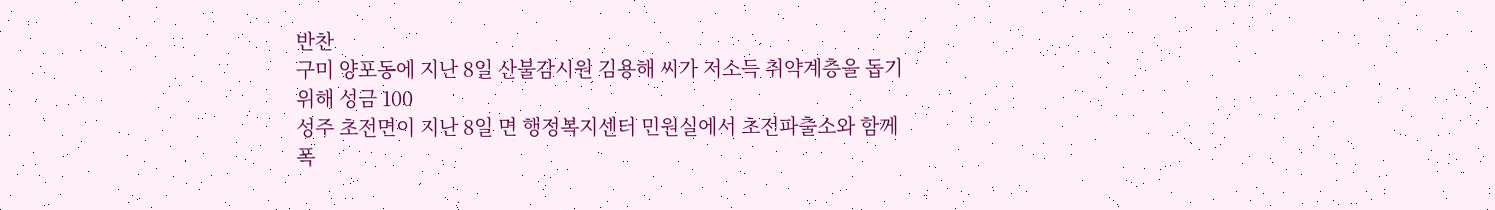반찬
구미 양포동에 지난 8일 산불감시원 김용해 씨가 저소득 취약계층을 돕기 위해 성금 100
성주 초전면이 지난 8일 면 행정복지센터 민원실에서 초전파출소와 함께 폭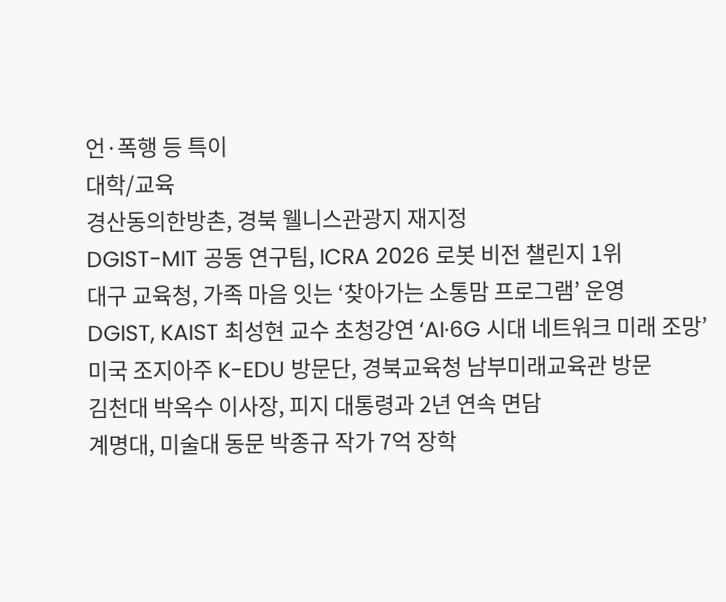언·폭행 등 특이
대학/교육
경산동의한방촌, 경북 웰니스관광지 재지정
DGIST-MIT 공동 연구팀, ICRA 2026 로봇 비전 챌린지 1위
대구 교육청, 가족 마음 잇는 ‘찾아가는 소통맘 프로그램’ 운영
DGIST, KAIST 최성현 교수 초청강연 ‘AI·6G 시대 네트워크 미래 조망’
미국 조지아주 K-EDU 방문단, 경북교육청 남부미래교육관 방문
김천대 박옥수 이사장, 피지 대통령과 2년 연속 면담
계명대, 미술대 동문 박종규 작가 7억 장학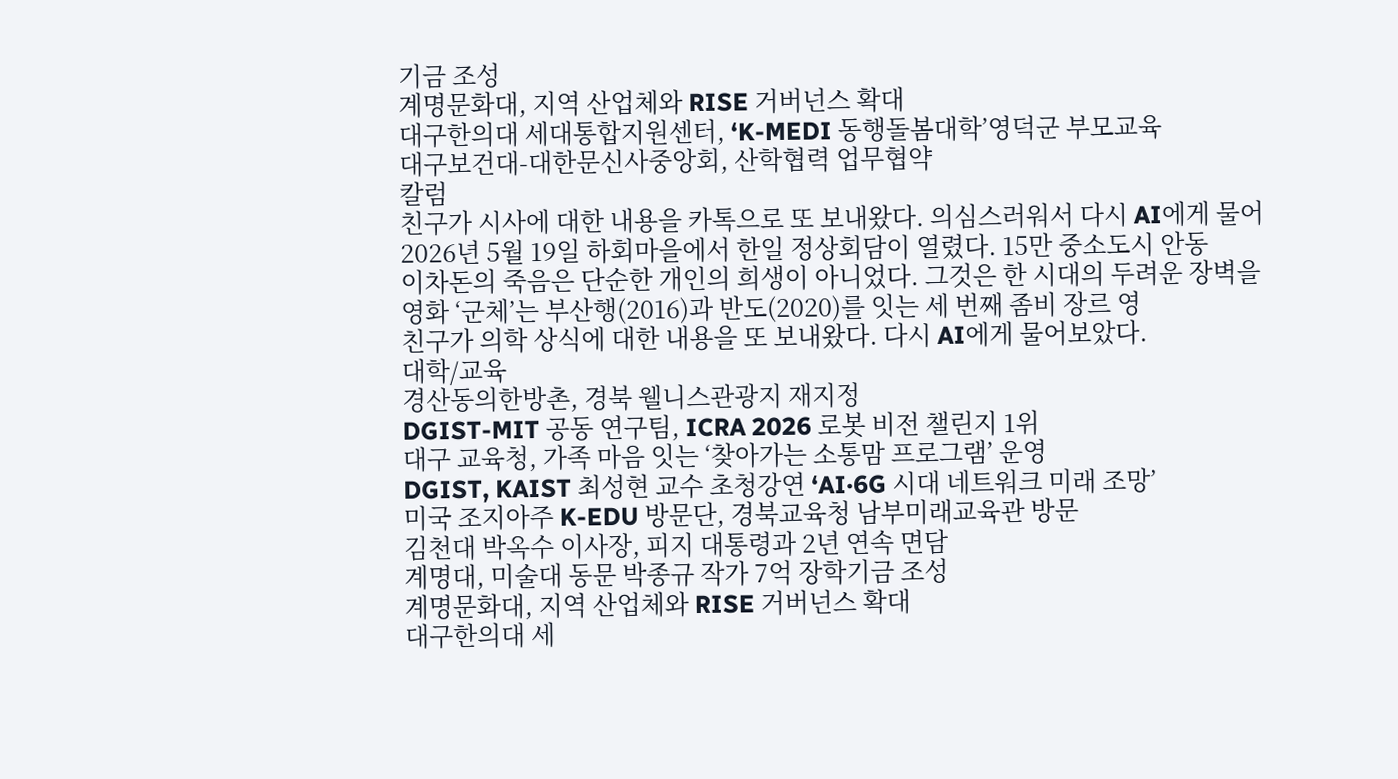기금 조성
계명문화대, 지역 산업체와 RISE 거버넌스 확대
대구한의대 세대통합지원센터, ‘K-MEDI 동행돌봄대학’영덕군 부모교육
대구보건대-대한문신사중앙회, 산학협력 업무협약
칼럼
친구가 시사에 대한 내용을 카톡으로 또 보내왔다. 의심스러워서 다시 AI에게 물어
2026년 5월 19일 하회마을에서 한일 정상회담이 열렸다. 15만 중소도시 안동
이차돈의 죽음은 단순한 개인의 희생이 아니었다. 그것은 한 시대의 두려운 장벽을
영화 ‘군체’는 부산행(2016)과 반도(2020)를 잇는 세 번째 좀비 장르 영
친구가 의학 상식에 대한 내용을 또 보내왔다. 다시 AI에게 물어보았다.
대학/교육
경산동의한방촌, 경북 웰니스관광지 재지정
DGIST-MIT 공동 연구팀, ICRA 2026 로봇 비전 챌린지 1위
대구 교육청, 가족 마음 잇는 ‘찾아가는 소통맘 프로그램’ 운영
DGIST, KAIST 최성현 교수 초청강연 ‘AI·6G 시대 네트워크 미래 조망’
미국 조지아주 K-EDU 방문단, 경북교육청 남부미래교육관 방문
김천대 박옥수 이사장, 피지 대통령과 2년 연속 면담
계명대, 미술대 동문 박종규 작가 7억 장학기금 조성
계명문화대, 지역 산업체와 RISE 거버넌스 확대
대구한의대 세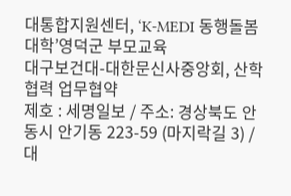대통합지원센터, ‘K-MEDI 동행돌봄대학’영덕군 부모교육
대구보건대-대한문신사중앙회, 산학협력 업무협약
제호 : 세명일보 / 주소: 경상북도 안동시 안기동 223-59 (마지락길 3) / 대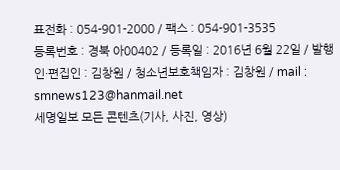표전화 : 054-901-2000 / 팩스 : 054-901-3535
등록번호 : 경북 아00402 / 등록일 : 2016년 6월 22일 / 발행인·편집인 : 김창원 / 청소년보호책임자 : 김창원 / mail : smnews123@hanmail.net
세명일보 모든 콘텐츠(기사, 사진, 영상)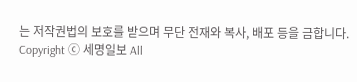는 저작권법의 보호를 받으며 무단 전재와 복사, 배포 등을 금합니다.
Copyright ⓒ 세명일보 All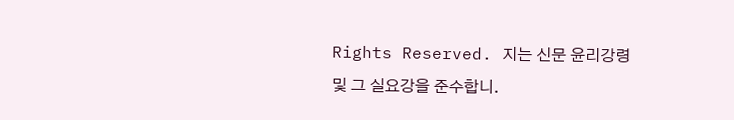Rights Reserved. 지는 신문 윤리강령 및 그 실요강을 준수합니.